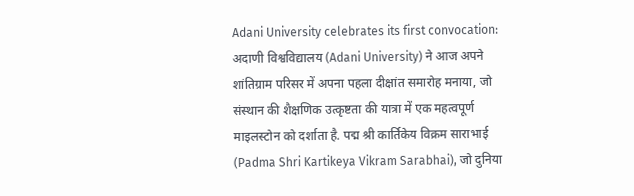Adani University celebrates its first convocation: अदाणी विश्वविद्यालय (Adani University) ने आज अपने शांतिग्राम परिसर में अपना पहला दीक्षांत समारोह मनाया, जो संस्थान की शैक्षणिक उत्कृष्टता की यात्रा में एक महत्वपूर्ण माइलस्टोन को दर्शाता है. पद्म श्री कार्तिकेय विक्रम साराभाई (Padma Shri Kartikeya Vikram Sarabhai), जो दुनिया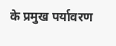के प्रमुख पर्यावरण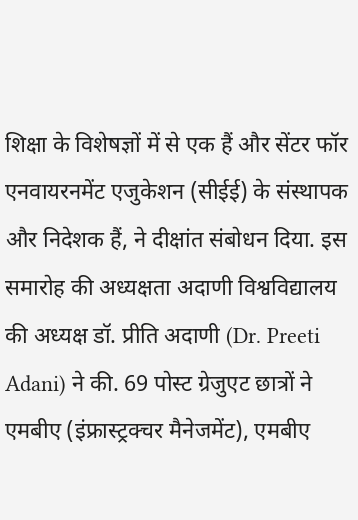शिक्षा के विशेषज्ञों में से एक हैं और सेंटर फॉर एनवायरनमेंट एजुकेशन (सीईई) के संस्थापक और निदेशक हैं, ने दीक्षांत संबोधन दिया. इस समारोह की अध्यक्षता अदाणी विश्वविद्यालय की अध्यक्ष डॉ. प्रीति अदाणी (Dr. Preeti Adani) ने की. 69 पोस्ट ग्रेजुएट छात्रों ने एमबीए (इंफ्रास्ट्रक्चर मैनेजमेंट), एमबीए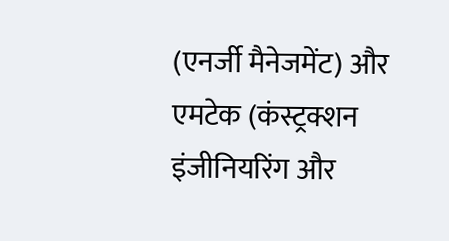(एनर्जी मैनेजमेंट) और एमटेक (कंस्ट्रक्शन इंजीनियरिंग और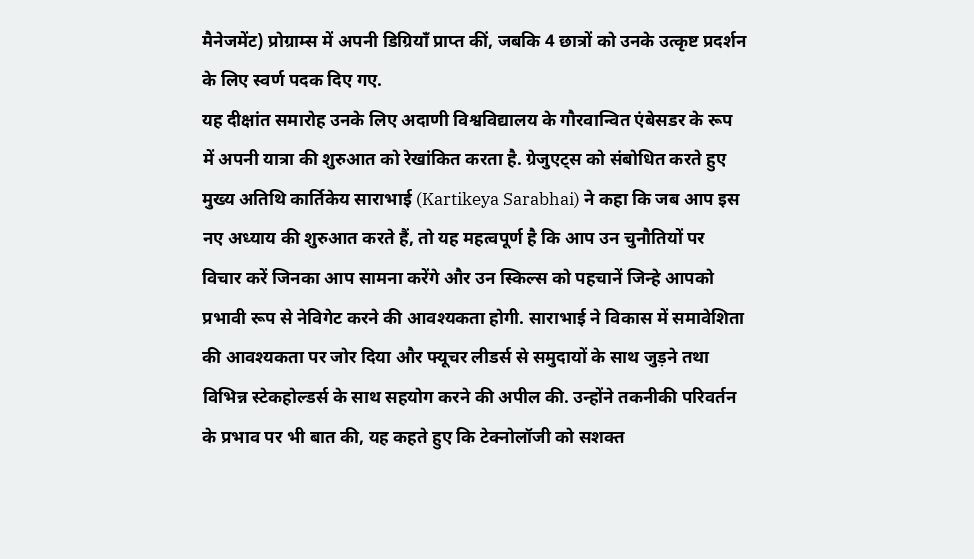मैनेजमेंट) प्रोग्राम्स में अपनी डिग्रियाँ प्राप्त कीं, जबकि 4 छात्रों को उनके उत्कृष्ट प्रदर्शन के लिए स्वर्ण पदक दिए गए.
यह दीक्षांत समारोह उनके लिए अदाणी विश्वविद्यालय के गौरवान्वित एंबेसडर के रूप में अपनी यात्रा की शुरुआत को रेखांकित करता है. ग्रेजुएट्स को संबोधित करते हुए मुख्य अतिथि कार्तिकेय साराभाई (Kartikeya Sarabhai) ने कहा कि जब आप इस नए अध्याय की शुरुआत करते हैं, तो यह महत्वपूर्ण है कि आप उन चुनौतियों पर विचार करें जिनका आप सामना करेंगे और उन स्किल्स को पहचानें जिन्हे आपको प्रभावी रूप से नेविगेट करने की आवश्यकता होगी. साराभाई ने विकास में समावेशिता की आवश्यकता पर जोर दिया और फ्यूचर लीडर्स से समुदायों के साथ जुड़ने तथा विभिन्न स्टेकहोल्डर्स के साथ सहयोग करने की अपील की. उन्होंने तकनीकी परिवर्तन के प्रभाव पर भी बात की, यह कहते हुए कि टेक्नोलॉजी को सशक्त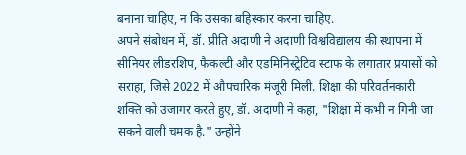बनाना चाहिए, न कि उसका बहिस्कार करना चाहिए.
अपने संबोधन में, डॉ. प्रीति अदाणी ने अदाणी विश्वविद्यालय की स्थापना में सीनियर लीडरशिप, फैकल्टी और एडमिनिस्ट्रेटिव स्टाफ के लगातार प्रयासों को सराहा, जिसे 2022 में औपचारिक मंजूरी मिली. शिक्षा की परिवर्तनकारी शक्ति को उजागर करते हुए, डॉ. अदाणी ने कहा, "शिक्षा में कभी न गिनी जा सकने वाली चमक है." उन्होंने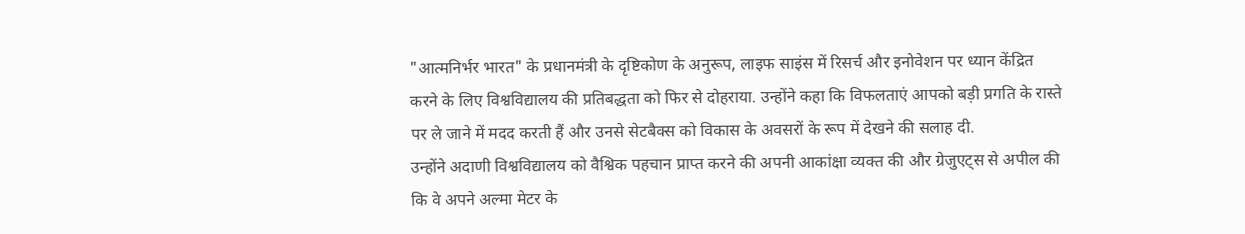"आत्मनिर्भर भारत" के प्रधानमंत्री के दृष्टिकोण के अनुरूप, लाइफ साइंस में रिसर्च और इनोवेशन पर ध्यान केंद्रित करने के लिए विश्वविद्यालय की प्रतिबद्धता को फिर से दोहराया. उन्होंने कहा कि विफलताएं आपको बड़ी प्रगति के रास्ते पर ले जाने में मदद करती हैं और उनसे सेटबैक्स को विकास के अवसरों के रूप में देखने की सलाह दी.
उन्होंने अदाणी विश्वविद्यालय को वैश्विक पहचान प्राप्त करने की अपनी आकांक्षा व्यक्त की और ग्रेजुएट्स से अपील की कि वे अपने अल्मा मेटर के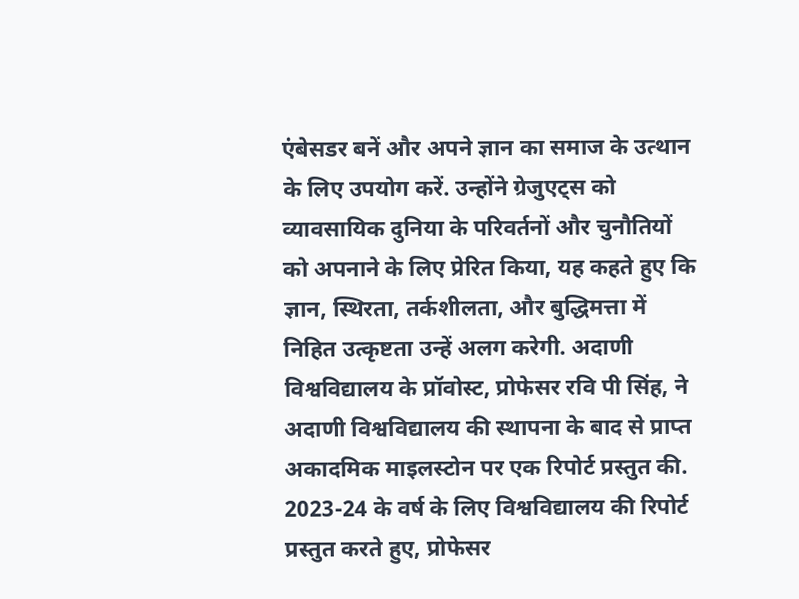एंबेसडर बनें और अपने ज्ञान का समाज के उत्थान के लिए उपयोग करें. उन्होंने ग्रेजुएट्स को व्यावसायिक दुनिया के परिवर्तनों और चुनौतियों को अपनाने के लिए प्रेरित किया, यह कहते हुए कि ज्ञान, स्थिरता, तर्कशीलता, और बुद्धिमत्ता में निहित उत्कृष्टता उन्हें अलग करेगी. अदाणी विश्वविद्यालय के प्रॉवोस्ट, प्रोफेसर रवि पी सिंह, ने अदाणी विश्वविद्यालय की स्थापना के बाद से प्राप्त अकादमिक माइलस्टोन पर एक रिपोर्ट प्रस्तुत की. 2023-24 के वर्ष के लिए विश्वविद्यालय की रिपोर्ट प्रस्तुत करते हुए, प्रोफेसर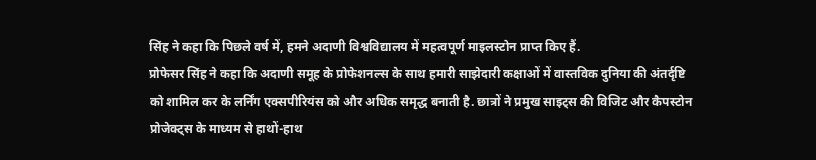सिंह ने कहा कि पिछले वर्ष में, हमने अदाणी विश्वविद्यालय में महत्वपूर्ण माइलस्टोन प्राप्त किए हैं.
प्रोफेसर सिंह ने कहा कि अदाणी समूह के प्रोफेशनल्स के साथ हमारी साझेदारी कक्षाओं में वास्तविक दुनिया की अंतर्दृष्टि को शामिल कर के लर्निंग एक्सपीरियंस को और अधिक समृद्ध बनाती है. छात्रों ने प्रमुख साइट्स की विजिट और कैपस्टोन प्रोजेक्ट्स के माध्यम से हाथों-हाथ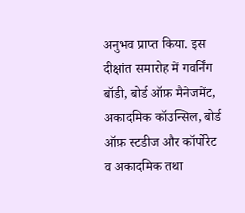अनुभव प्राप्त किया. इस दीक्षांत समारोह में गवर्निंग बॉडी, बोर्ड ऑफ़ मैनेजमेंट, अकादमिक कॉउन्सिल, बोर्ड ऑफ़ स्टडीज और कॉर्पोरेट व अकादमिक तथा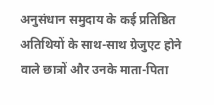अनुसंधान समुदाय के कई प्रतिष्ठित अतिथियों के साथ-साथ ग्रेजुएट होने वाले छात्रों और उनके माता-पिता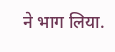ने भाग लिया.